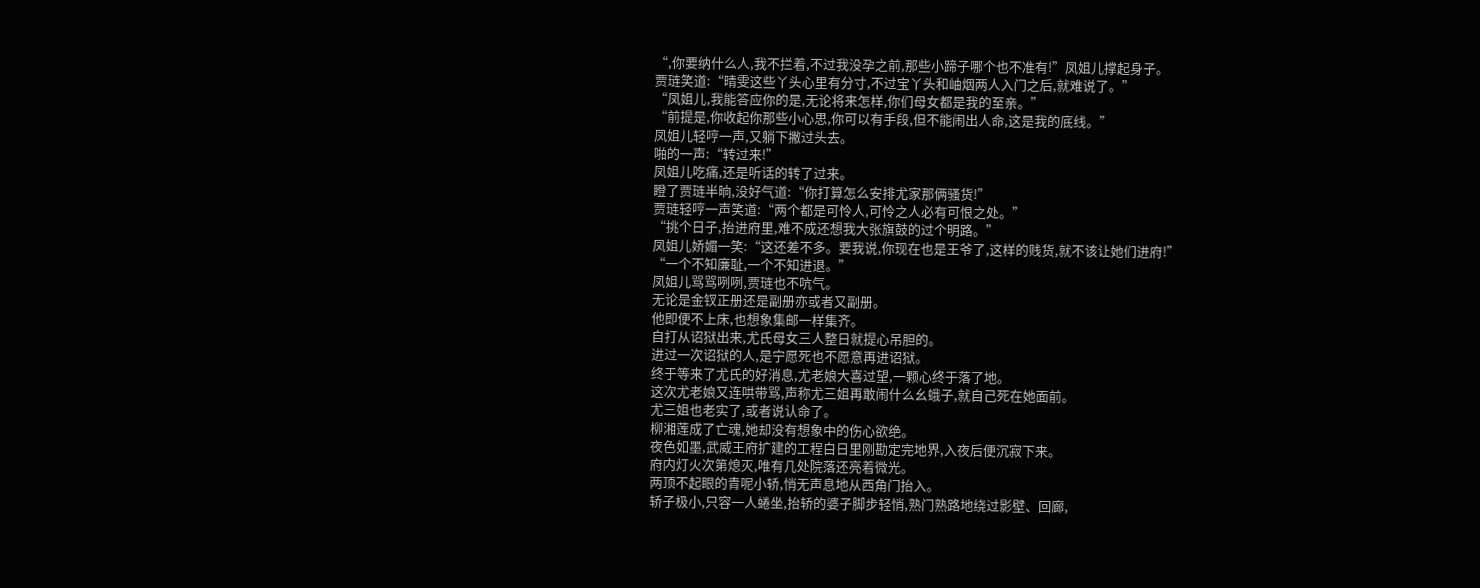“,你要纳什么人,我不拦着,不过我没孕之前,那些小蹄子哪个也不准有!”凤姐儿撑起身子。
贾琏笑道:“晴雯这些丫头心里有分寸,不过宝丫头和岫烟两人入门之后,就难说了。”
“凤姐儿,我能答应你的是,无论将来怎样,你们母女都是我的至亲。”
“前提是,你收起你那些小心思,你可以有手段,但不能闹出人命,这是我的底线。”
凤姐儿轻哼一声,又躺下撇过头去。
啪的一声:“转过来!”
凤姐儿吃痛,还是听话的转了过来。
瞪了贾琏半晌,没好气道:“你打算怎么安排尤家那俩骚货!”
贾琏轻哼一声笑道:“两个都是可怜人,可怜之人必有可恨之处。”
“挑个日子,抬进府里,难不成还想我大张旗鼓的过个明路。”
凤姐儿娇媚一笑:“这还差不多。要我说,你现在也是王爷了,这样的贱货,就不该让她们进府!”
“一个不知廉耻,一个不知进退。”
凤姐儿骂骂咧咧,贾琏也不吭气。
无论是金钗正册还是副册亦或者又副册。
他即便不上床,也想象集邮一样集齐。
自打从诏狱出来,尤氏母女三人整日就提心吊胆的。
进过一次诏狱的人,是宁愿死也不愿意再进诏狱。
终于等来了尤氏的好消息,尤老娘大喜过望,一颗心终于落了地。
这次尤老娘又连哄带骂,声称尤三姐再敢闹什么幺蛾子,就自己死在她面前。
尤三姐也老实了,或者说认命了。
柳湘莲成了亡魂,她却没有想象中的伤心欲绝。
夜色如墨,武威王府扩建的工程白日里刚勘定完地界,入夜后便沉寂下来。
府内灯火次第熄灭,唯有几处院落还亮着微光。
两顶不起眼的青呢小轿,悄无声息地从西角门抬入。
轿子极小,只容一人蜷坐,抬轿的婆子脚步轻悄,熟门熟路地绕过影壁、回廊,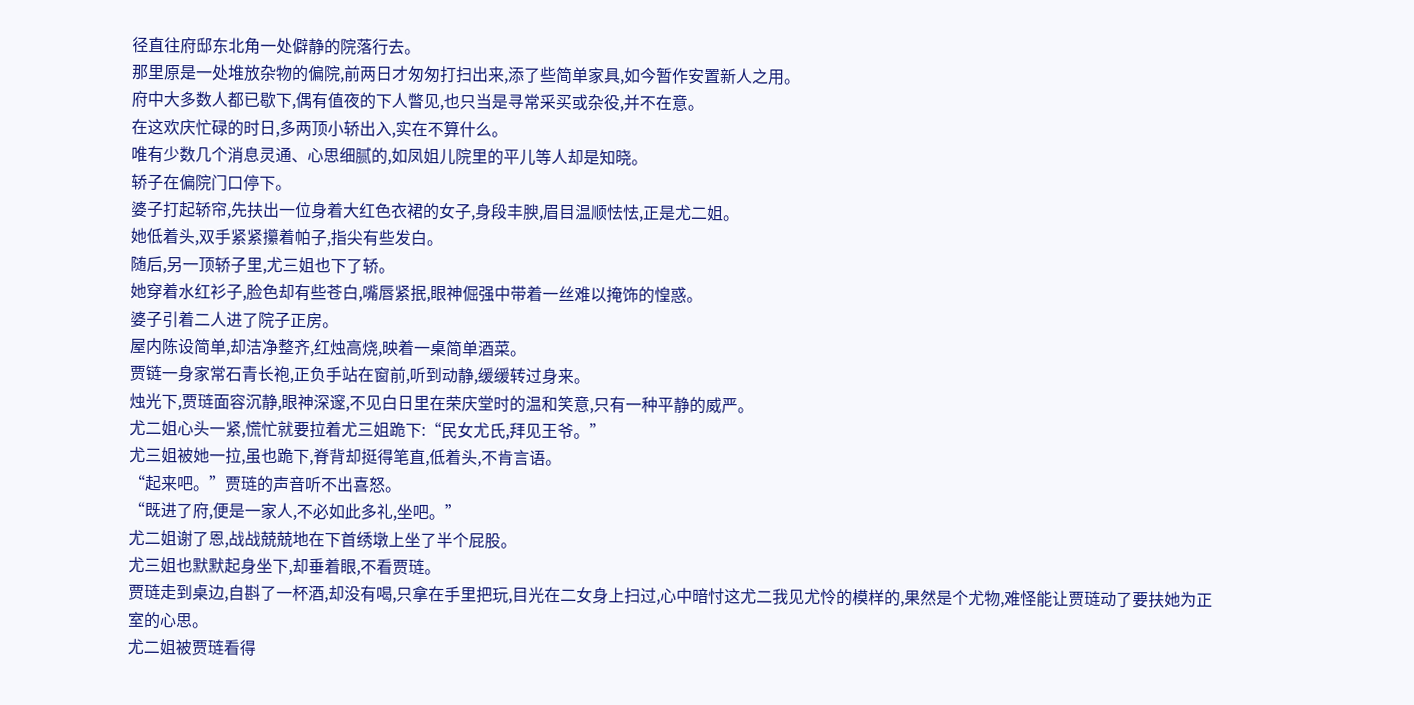径直往府邸东北角一处僻静的院落行去。
那里原是一处堆放杂物的偏院,前两日才匆匆打扫出来,添了些简单家具,如今暂作安置新人之用。
府中大多数人都已歇下,偶有值夜的下人瞥见,也只当是寻常采买或杂役,并不在意。
在这欢庆忙碌的时日,多两顶小轿出入,实在不算什么。
唯有少数几个消息灵通、心思细腻的,如凤姐儿院里的平儿等人却是知晓。
轿子在偏院门口停下。
婆子打起轿帘,先扶出一位身着大红色衣裙的女子,身段丰腴,眉目温顺怯怯,正是尤二姐。
她低着头,双手紧紧攥着帕子,指尖有些发白。
随后,另一顶轿子里,尤三姐也下了轿。
她穿着水红衫子,脸色却有些苍白,嘴唇紧抿,眼神倔强中带着一丝难以掩饰的惶惑。
婆子引着二人进了院子正房。
屋内陈设简单,却洁净整齐,红烛高烧,映着一桌简单酒菜。
贾链一身家常石青长袍,正负手站在窗前,听到动静,缓缓转过身来。
烛光下,贾琏面容沉静,眼神深邃,不见白日里在荣庆堂时的温和笑意,只有一种平静的威严。
尤二姐心头一紧,慌忙就要拉着尤三姐跪下:“民女尤氏,拜见王爷。”
尤三姐被她一拉,虽也跪下,脊背却挺得笔直,低着头,不肯言语。
“起来吧。”贾琏的声音听不出喜怒。
“既进了府,便是一家人,不必如此多礼,坐吧。”
尤二姐谢了恩,战战兢兢地在下首绣墩上坐了半个屁股。
尤三姐也默默起身坐下,却垂着眼,不看贾琏。
贾琏走到桌边,自斟了一杯酒,却没有喝,只拿在手里把玩,目光在二女身上扫过,心中暗忖这尤二我见尤怜的模样的,果然是个尤物,难怪能让贾琏动了要扶她为正室的心思。
尤二姐被贾琏看得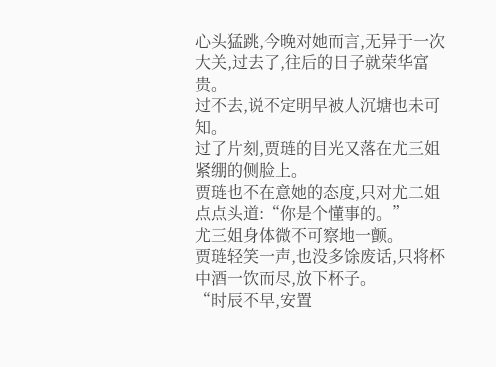心头猛跳,今晚对她而言,无异于一次大关,过去了,往后的日子就荣华富贵。
过不去,说不定明早被人沉塘也未可知。
过了片刻,贾琏的目光又落在尤三姐紧绷的侧脸上。
贾琏也不在意她的态度,只对尤二姐点点头道:“你是个懂事的。”
尤三姐身体微不可察地一颤。
贾琏轻笑一声,也没多馀废话,只将杯中酒一饮而尽,放下杯子。
“时辰不早,安置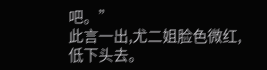吧。”
此言一出,尤二姐脸色微红,低下头去。